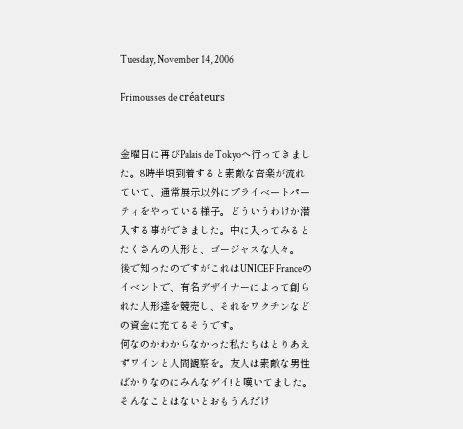Tuesday, November 14, 2006

Frimousses de créateurs


金曜日に再びPalais de Tokyoへ行ってきました。8時半頃到着すると素敵な音楽が流れていて、通常展示以外にプライベートパーティをやっている様子。どういうわけか潜入する事ができました。中に入ってみるとたくさんの人形と、ゴージャスな人々。
後で知ったのですがこれはUNICEF Franceのイベントで、有名デザイナーによって創られた人形達を競売し、それをワクチンなどの資金に充てるそうです。
何なのかわからなかった私たちはとりあえずワインと人間観察を。友人は素敵な男性ばかりなのにみんなゲイ!と嘆いてました。そんなことはないとおもうんだけ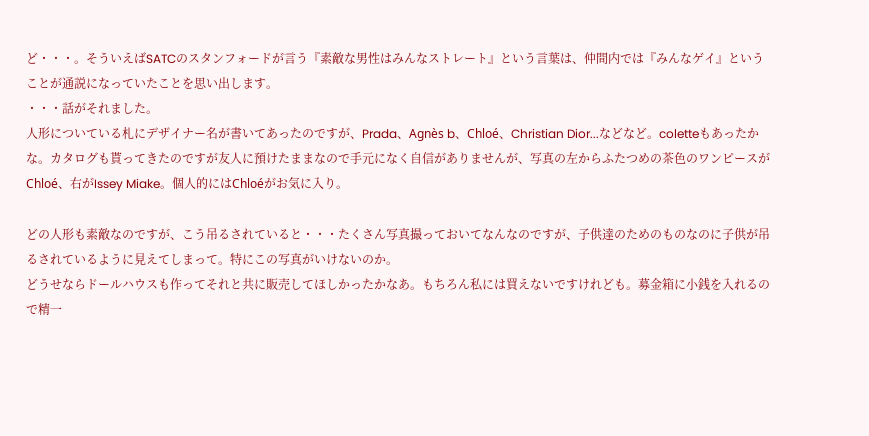ど・・・。そういえばSATCのスタンフォードが言う『素敵な男性はみんなストレート』という言葉は、仲間内では『みんなゲイ』ということが通説になっていたことを思い出します。
・・・話がそれました。
人形についている札にデザイナー名が書いてあったのですが、Prada、Agnès b、Chloé、Christian Dior...などなど。coletteもあったかな。カタログも貰ってきたのですが友人に預けたままなので手元になく自信がありませんが、写真の左からふたつめの茶色のワンピースがChloé、右がIssey Miake。個人的にはChloéがお気に入り。

どの人形も素敵なのですが、こう吊るされていると・・・たくさん写真撮っておいてなんなのですが、子供達のためのものなのに子供が吊るされているように見えてしまって。特にこの写真がいけないのか。
どうせならドールハウスも作ってそれと共に販売してほしかったかなあ。もちろん私には買えないですけれども。募金箱に小銭を入れるので精一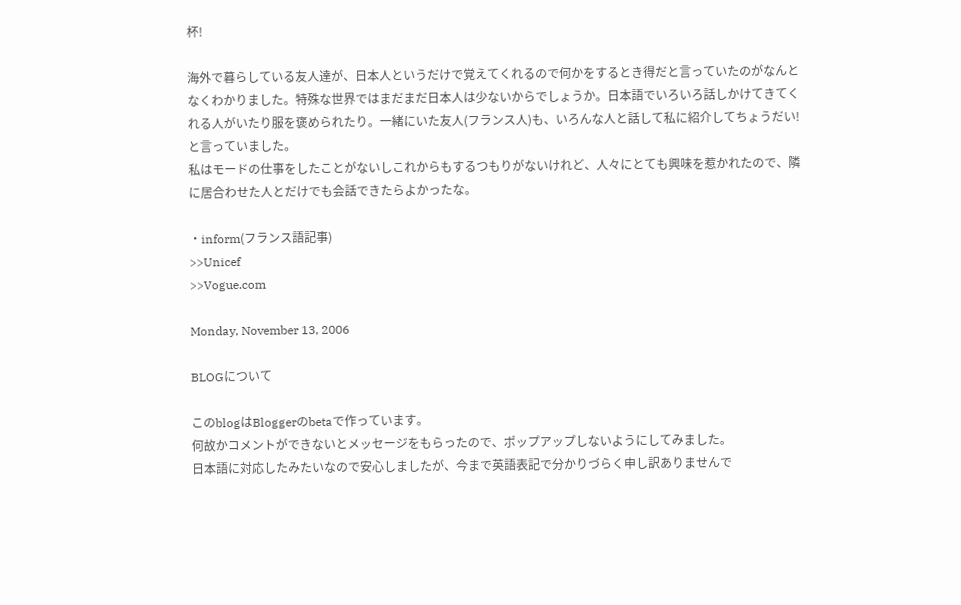杯!

海外で暮らしている友人達が、日本人というだけで覚えてくれるので何かをするとき得だと言っていたのがなんとなくわかりました。特殊な世界ではまだまだ日本人は少ないからでしょうか。日本語でいろいろ話しかけてきてくれる人がいたり服を褒められたり。一緒にいた友人(フランス人)も、いろんな人と話して私に紹介してちょうだい!と言っていました。
私はモードの仕事をしたことがないしこれからもするつもりがないけれど、人々にとても興味を惹かれたので、隣に居合わせた人とだけでも会話できたらよかったな。

・inform(フランス語記事)
>>Unicef
>>Vogue.com

Monday, November 13, 2006

BLOGについて

このblogはBloggerのbetaで作っています。
何故かコメントができないとメッセージをもらったので、ポップアップしないようにしてみました。
日本語に対応したみたいなので安心しましたが、今まで英語表記で分かりづらく申し訳ありませんで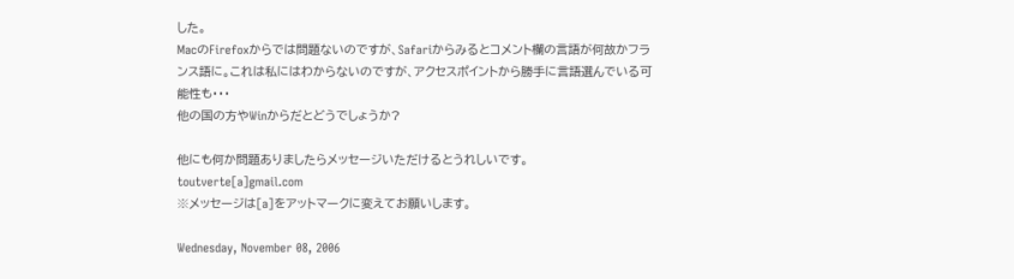した。
MacのFirefoxからでは問題ないのですが、Safariからみるとコメント欄の言語が何故かフランス語に。これは私にはわからないのですが、アクセスポイントから勝手に言語選んでいる可能性も・・・
他の国の方やWinからだとどうでしょうか?

他にも何か問題ありましたらメッセージいただけるとうれしいです。
toutverte[a]gmail.com
※メッセージは[a]をアットマークに変えてお願いします。

Wednesday, November 08, 2006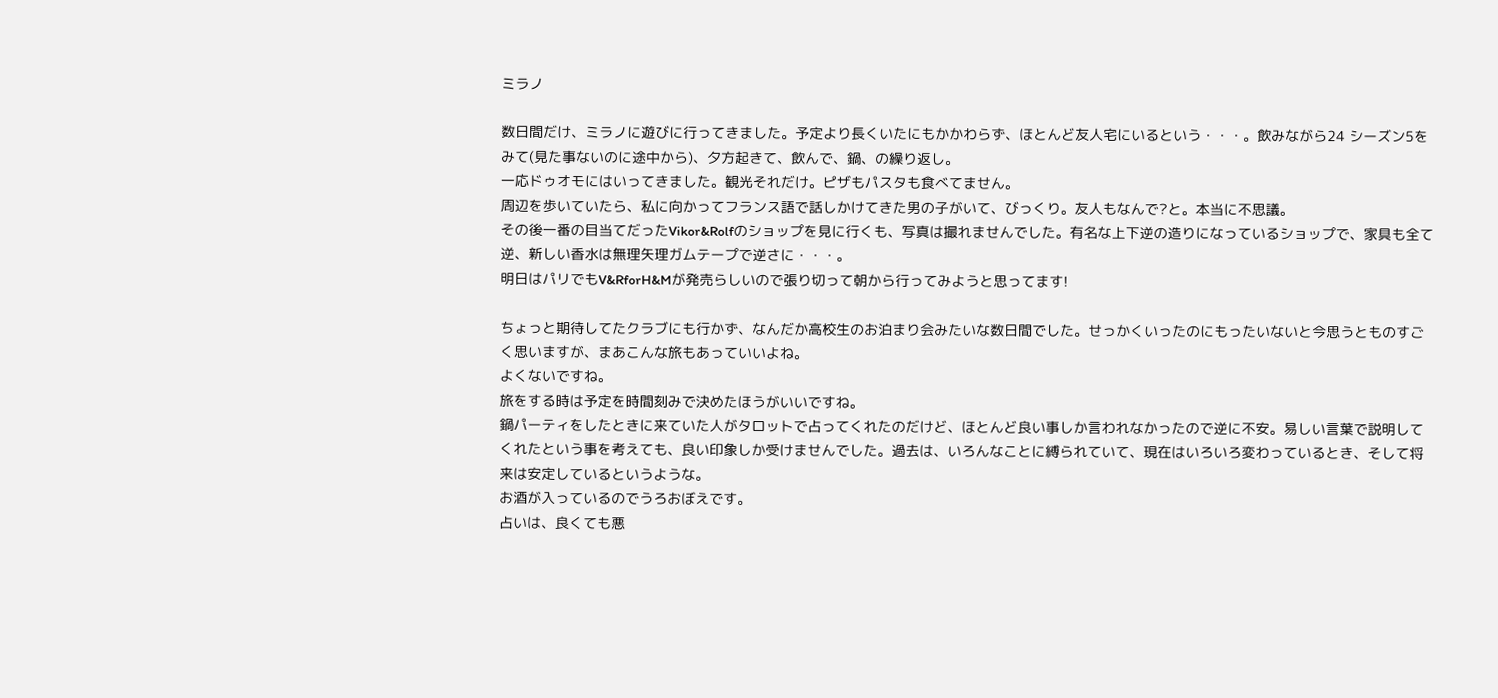ミラノ

数日間だけ、ミラノに遊びに行ってきました。予定より長くいたにもかかわらず、ほとんど友人宅にいるという・・・。飲みながら24 シーズン5をみて(見た事ないのに途中から)、夕方起きて、飲んで、鍋、の繰り返し。
一応ドゥオモにはいってきました。観光それだけ。ピザもパスタも食べてません。
周辺を歩いていたら、私に向かってフランス語で話しかけてきた男の子がいて、びっくり。友人もなんで?と。本当に不思議。
その後一番の目当てだったVikor&Rolfのショップを見に行くも、写真は撮れませんでした。有名な上下逆の造りになっているショップで、家具も全て逆、新しい香水は無理矢理ガムテープで逆さに・・・。
明日はパリでもV&RforH&Mが発売らしいので張り切って朝から行ってみようと思ってます!

ちょっと期待してたクラブにも行かず、なんだか高校生のお泊まり会みたいな数日間でした。せっかくいったのにもったいないと今思うとものすごく思いますが、まあこんな旅もあっていいよね。
よくないですね。
旅をする時は予定を時間刻みで決めたほうがいいですね。
鍋パーティをしたときに来ていた人がタロットで占ってくれたのだけど、ほとんど良い事しか言われなかったので逆に不安。易しい言葉で説明してくれたという事を考えても、良い印象しか受けませんでした。過去は、いろんなことに縛られていて、現在はいろいろ変わっているとき、そして将来は安定しているというような。
お酒が入っているのでうろおぼえです。
占いは、良くても悪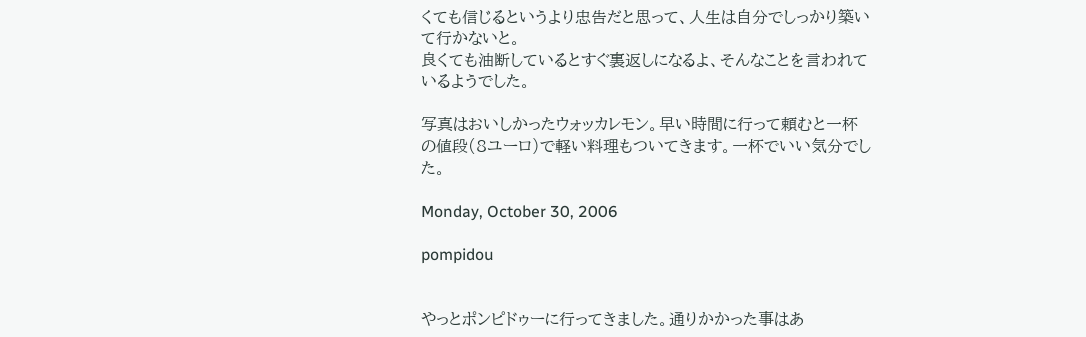くても信じるというより忠告だと思って、人生は自分でしっかり築いて行かないと。
良くても油断しているとすぐ裏返しになるよ、そんなことを言われているようでした。

写真はおいしかったウォッカレモン。早い時間に行って頼むと一杯の値段(8ユーロ)で軽い料理もついてきます。一杯でいい気分でした。

Monday, October 30, 2006

pompidou


やっとポンピドゥーに行ってきました。通りかかった事はあ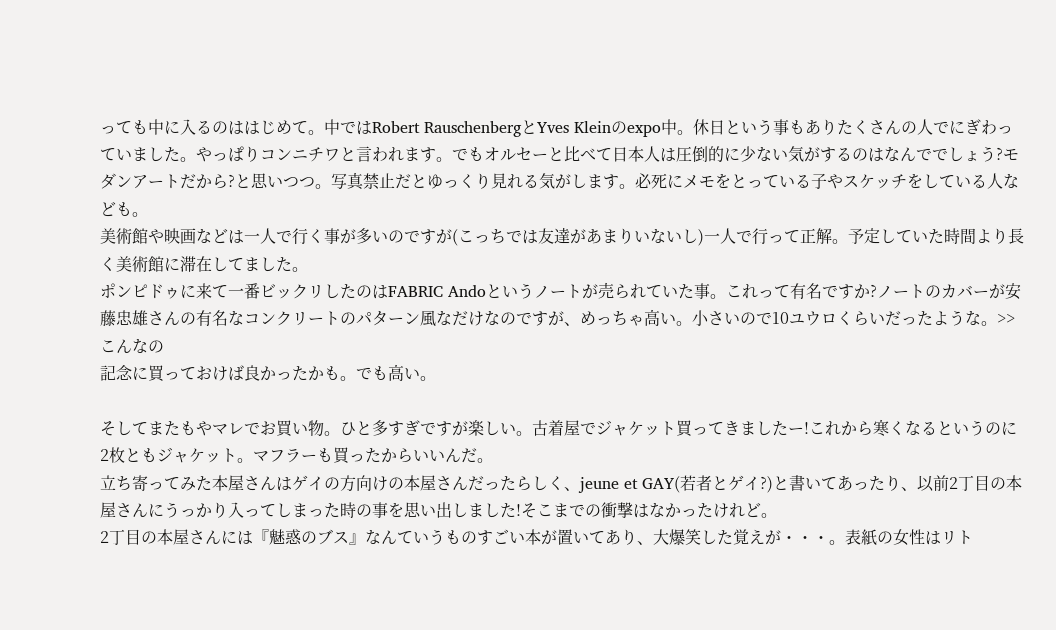っても中に入るのははじめて。中ではRobert RauschenbergとYves Kleinのexpo中。休日という事もありたくさんの人でにぎわっていました。やっぱりコンニチワと言われます。でもオルセーと比べて日本人は圧倒的に少ない気がするのはなんででしょう?モダンアートだから?と思いつつ。写真禁止だとゆっくり見れる気がします。必死にメモをとっている子やスケッチをしている人なども。
美術館や映画などは一人で行く事が多いのですが(こっちでは友達があまりいないし)一人で行って正解。予定していた時間より長く美術館に滞在してました。
ポンピドゥに来て一番ビックリしたのはFABRIC Andoというノートが売られていた事。これって有名ですか?ノートのカバーが安藤忠雄さんの有名なコンクリートのパターン風なだけなのですが、めっちゃ高い。小さいので10ユウロくらいだったような。>>こんなの
記念に買っておけば良かったかも。でも高い。

そしてまたもやマレでお買い物。ひと多すぎですが楽しい。古着屋でジャケット買ってきましたー!これから寒くなるというのに2枚ともジャケット。マフラーも買ったからいいんだ。
立ち寄ってみた本屋さんはゲイの方向けの本屋さんだったらしく、jeune et GAY(若者とゲイ?)と書いてあったり、以前2丁目の本屋さんにうっかり入ってしまった時の事を思い出しました!そこまでの衝撃はなかったけれど。
2丁目の本屋さんには『魅惑のブス』なんていうものすごい本が置いてあり、大爆笑した覚えが・・・。表紙の女性はリト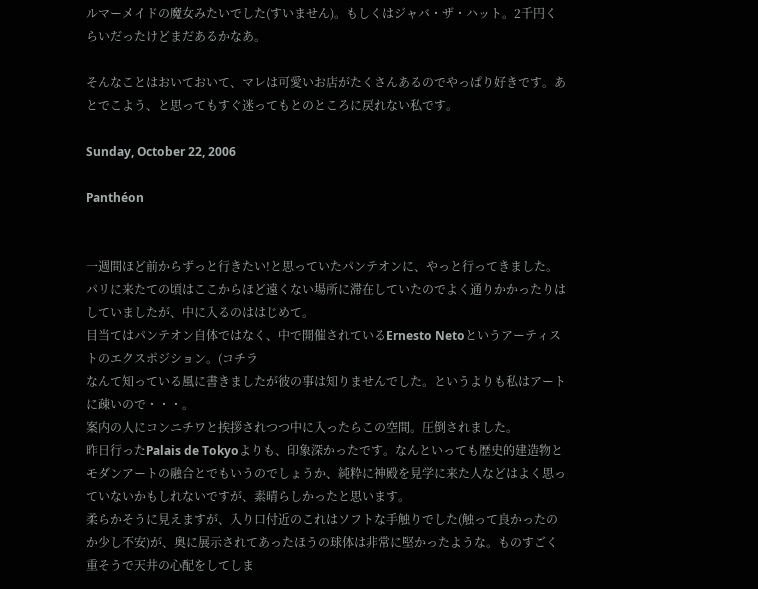ルマーメイドの魔女みたいでした(すいません)。もしくはジャバ・ザ・ハット。2千円くらいだったけどまだあるかなあ。

そんなことはおいておいて、マレは可愛いお店がたくさんあるのでやっぱり好きです。あとでこよう、と思ってもすぐ迷ってもとのところに戻れない私です。

Sunday, October 22, 2006

Panthéon


一週間ほど前からずっと行きたい!と思っていたパンテオンに、やっと行ってきました。パリに来たての頃はここからほど遠くない場所に滞在していたのでよく通りかかったりはしていましたが、中に入るのははじめて。
目当てはパンテオン自体ではなく、中で開催されているErnesto Netoというアーティストのエクスポジション。(コチラ
なんて知っている風に書きましたが彼の事は知りませんでした。というよりも私はアートに疎いので・・・。
案内の人にコンニチワと挨拶されつつ中に入ったらこの空間。圧倒されました。
昨日行ったPalais de Tokyoよりも、印象深かったです。なんといっても歴史的建造物とモダンアートの融合とでもいうのでしょうか、純粋に神殿を見学に来た人などはよく思っていないかもしれないですが、素晴らしかったと思います。
柔らかそうに見えますが、入り口付近のこれはソフトな手触りでした(触って良かったのか少し不安)が、奥に展示されてあったほうの球体は非常に堅かったような。ものすごく重そうで天井の心配をしてしま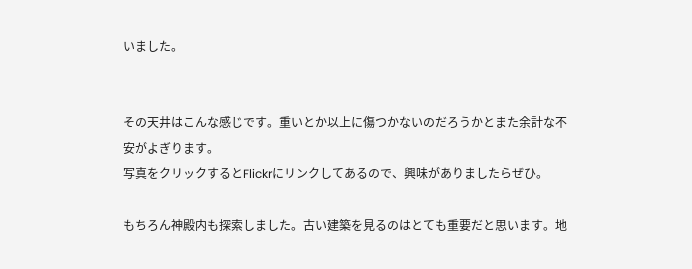いました。


その天井はこんな感じです。重いとか以上に傷つかないのだろうかとまた余計な不安がよぎります。
写真をクリックするとFlickrにリンクしてあるので、興味がありましたらぜひ。

もちろん神殿内も探索しました。古い建築を見るのはとても重要だと思います。地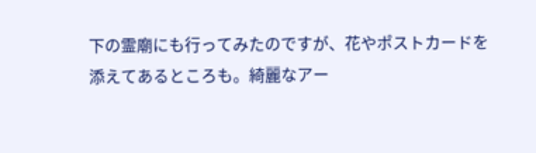下の霊廟にも行ってみたのですが、花やポストカードを添えてあるところも。綺麗なアー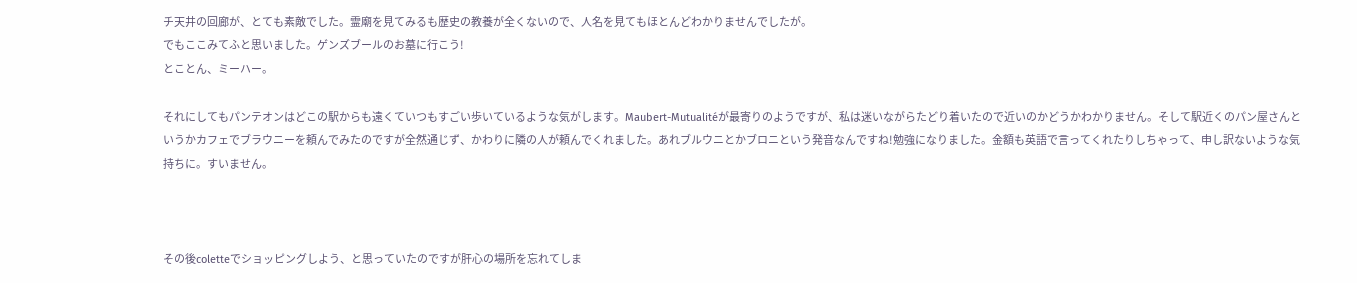チ天井の回廊が、とても素敵でした。霊廟を見てみるも歴史の教養が全くないので、人名を見てもほとんどわかりませんでしたが。
でもここみてふと思いました。ゲンズブールのお墓に行こう!
とことん、ミーハー。

それにしてもパンテオンはどこの駅からも遠くていつもすごい歩いているような気がします。Maubert-Mutualitéが最寄りのようですが、私は迷いながらたどり着いたので近いのかどうかわかりません。そして駅近くのパン屋さんというかカフェでブラウニーを頼んでみたのですが全然通じず、かわりに隣の人が頼んでくれました。あれブルウニとかブロニという発音なんですね!勉強になりました。金額も英語で言ってくれたりしちゃって、申し訳ないような気持ちに。すいません。



その後coletteでショッピングしよう、と思っていたのですが肝心の場所を忘れてしま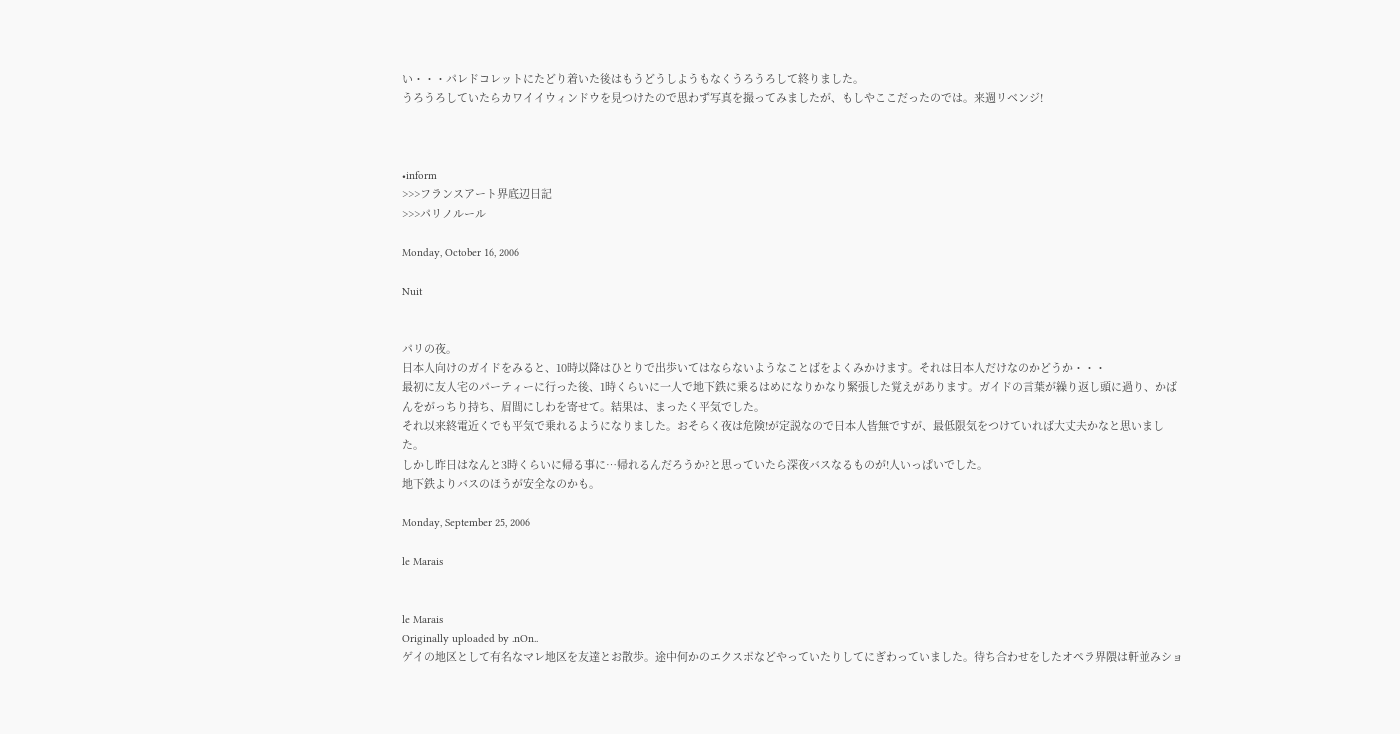い・・・パレドコレットにたどり着いた後はもうどうしようもなくうろうろして終りました。
うろうろしていたらカワイイウィンドウを見つけたので思わず写真を撮ってみましたが、もしやここだったのでは。来週リベンジ!



•inform
>>>フランスアート界底辺日記
>>>パリノルール

Monday, October 16, 2006

Nuit


パリの夜。
日本人向けのガイドをみると、10時以降はひとりで出歩いてはならないようなことばをよくみかけます。それは日本人だけなのかどうか・・・
最初に友人宅のパーティーに行った後、1時くらいに一人で地下鉄に乗るはめになりかなり緊張した覚えがあります。ガイドの言葉が繰り返し頭に過り、かばんをがっちり持ち、眉間にしわを寄せて。結果は、まったく平気でした。
それ以来終電近くでも平気で乗れるようになりました。おそらく夜は危険!が定説なので日本人皆無ですが、最低限気をつけていれば大丈夫かなと思いました。
しかし昨日はなんと3時くらいに帰る事に…帰れるんだろうか?と思っていたら深夜バスなるものが!人いっぱいでした。
地下鉄よりバスのほうが安全なのかも。

Monday, September 25, 2006

le Marais


le Marais
Originally uploaded by .nOn..
ゲイの地区として有名なマレ地区を友達とお散歩。途中何かのエクスポなどやっていたりしてにぎわっていました。待ち合わせをしたオペラ界隈は軒並みショ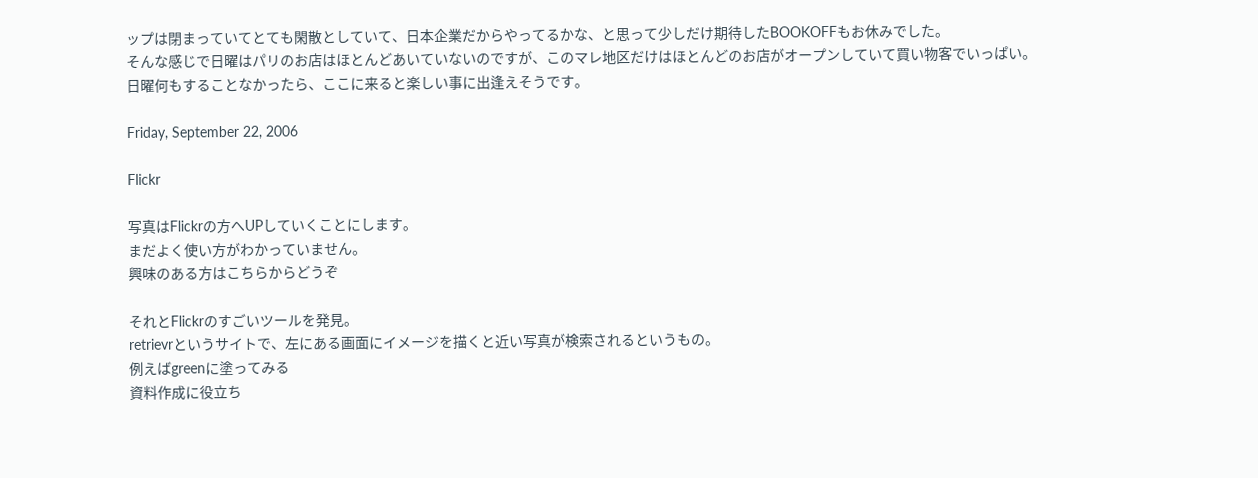ップは閉まっていてとても閑散としていて、日本企業だからやってるかな、と思って少しだけ期待したBOOKOFFもお休みでした。
そんな感じで日曜はパリのお店はほとんどあいていないのですが、このマレ地区だけはほとんどのお店がオープンしていて買い物客でいっぱい。
日曜何もすることなかったら、ここに来ると楽しい事に出逢えそうです。

Friday, September 22, 2006

Flickr

写真はFlickrの方へUPしていくことにします。
まだよく使い方がわかっていません。
興味のある方はこちらからどうぞ

それとFlickrのすごいツールを発見。
retrievrというサイトで、左にある画面にイメージを描くと近い写真が検索されるというもの。
例えばgreenに塗ってみる
資料作成に役立ち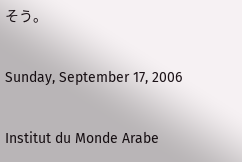そう。

Sunday, September 17, 2006

Institut du Monde Arabe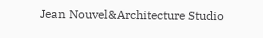Jean Nouvel&Architecture Studio